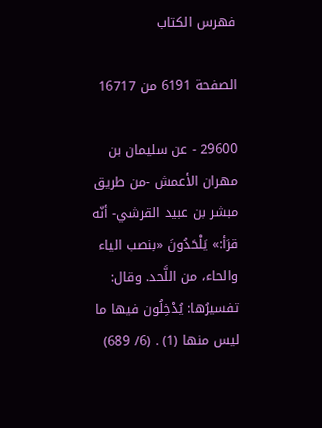فهرس الكتاب

الصفحة 6191 من 16717

29600 - عن سليمان بن مهران الأعمش -من طريق مبشر بن عبيد القرشي- أنّه قرَأ:» يَلْحَدُونَ «بنصب الياء والحاء، من اللَّحد. وقال: تفسيرُها: يُدْخِلُون فيها ما ليس منها (1) . (6/ 689)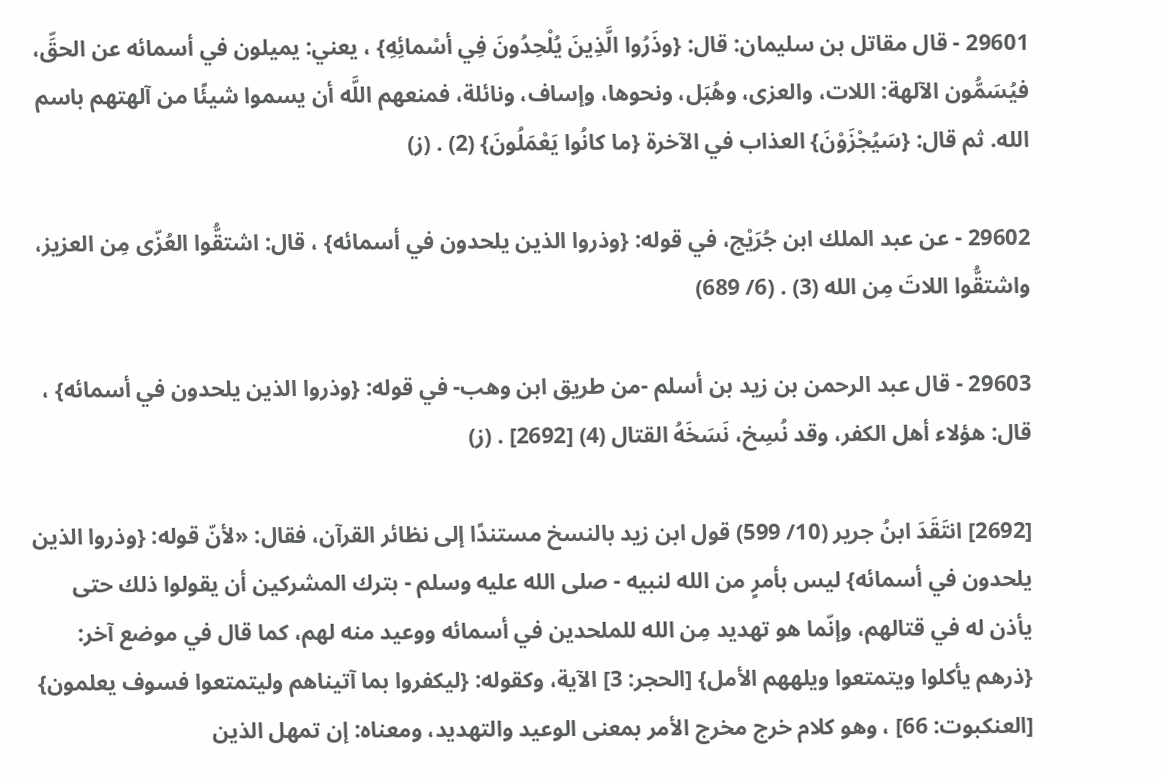29601 - قال مقاتل بن سليمان: قال: {وذَرُوا الَّذِينَ يُلْحِدُونَ فِي أسْمائِهِ} ، يعني: يميلون في أسمائه عن الحقِّ، فيُسَمُّون الآلهة: اللات، والعزى، وهُبَل، ونحوها، وإساف، ونائلة، فمنعهم اللَّه أن يسموا شيئًا من آلهتهم باسم الله. ثم قال: {سَيُجْزَوْنَ} العذاب في الآخرة {ما كانُوا يَعْمَلُونَ} (2) . (ز)

29602 - عن عبد الملك ابن جُرَيْج، في قوله: {وذروا الذين يلحدون في أسمائه} ، قال: اشتقُّوا العُزّى مِن العزيز، واشتقُّوا اللاتَ مِن الله (3) . (6/ 689)

29603 - قال عبد الرحمن بن زيد بن أسلم -من طريق ابن وهب- في قوله: {وذروا الذين يلحدون في أسمائه} ، قال: هؤلاء أهل الكفر، وقد نُسِخ، نَسَخَهُ القتال (4) [2692] . (ز)

[2692] انتَقَدَ ابنُ جرير (10/ 599) قول ابن زيد بالنسخ مستندًا إلى نظائر القرآن، فقال: «لأنّ قوله: {وذروا الذين يلحدون في أسمائه} ليس بأمرٍ من الله لنبيه - صلى الله عليه وسلم - بترك المشركين أن يقولوا ذلك حتى يأذن له في قتالهم، وإنّما هو تهديد مِن الله للملحدين في أسمائه ووعيد منه لهم، كما قال في موضع آخر: {ذرهم يأكلوا ويتمتعوا ويلههم الأمل} [الحجر: 3] الآية، وكقوله: {ليكفروا بما آتيناهم وليتمتعوا فسوف يعلمون} [العنكبوت: 66] ، وهو كلام خرج مخرج الأمر بمعنى الوعيد والتهديد، ومعناه: إن تمهل الذين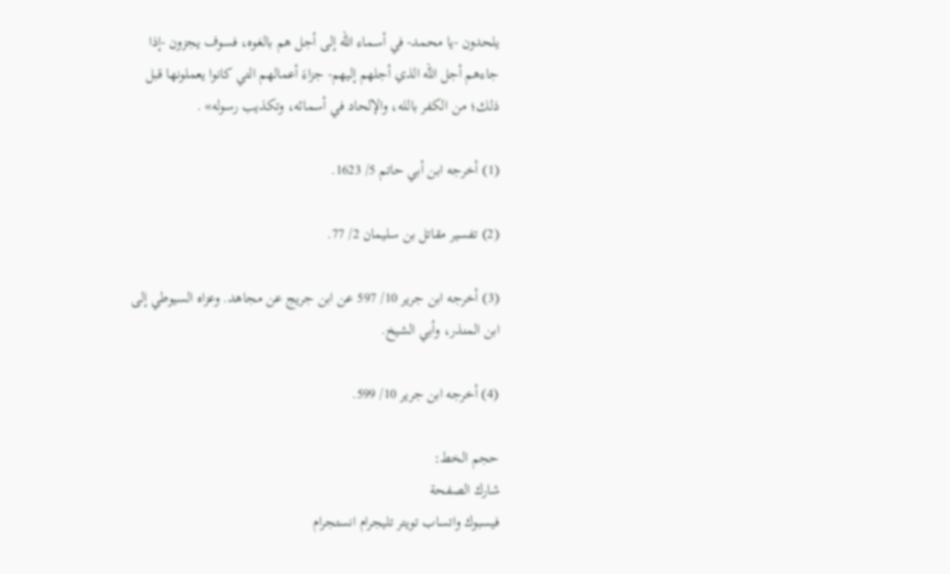يلحدون -يا محمد- في أسماء الله إلى أجل هم بالغوه، فسوف يجزون -إذا جاءهم أجل الله الذي أجلهم إليهم- جزاءَ أعمالهم التي كانوا يعملونها قبل ذلك؛ من الكفر بالله، والإلحاد في أسمائه، وتكذيب رسوله» .

(1) أخرجه ابن أبي حاتم 5/ 1623.

(2) تفسير مقاتل بن سليمان 2/ 77.

(3) أخرجه ابن جرير 10/ 597 عن ابن جريج عن مجاهد. وعزاه السيوطي إلى ابن المنذر، وأبي الشيخ.

(4) أخرجه ابن جرير 10/ 599.

حجم الخط:
شارك الصفحة
فيسبوك واتساب تويتر تليجرام انستجرام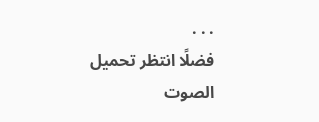. . .
فضلًا انتظر تحميل الصوت